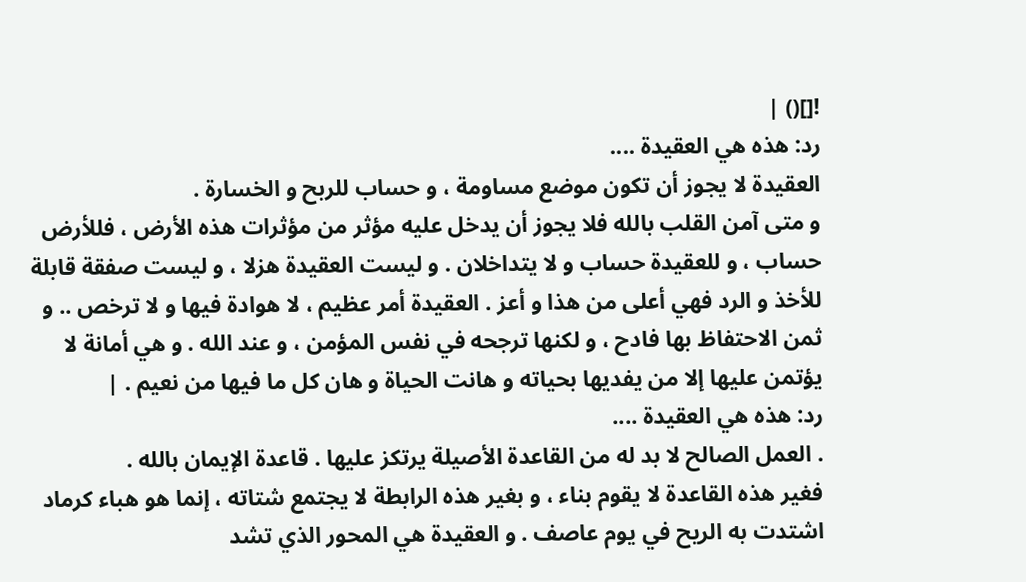![]() |
رد: هذه هي العقيدة ....
العقيدة لا يجوز أن تكون موضع مساومة ، و حساب للربح و الخسارة .
و متى آمن القلب بالله فلا يجوز أن يدخل عليه مؤثر من مؤثرات هذه الأرض ، فللأرض حساب ، و للعقيدة حساب و لا يتداخلان . و ليست العقيدة هزلا ، و ليست صفقة قابلة للأخذ و الرد فهي أعلى من هذا و أعز . العقيدة أمر عظيم ، لا هوادة فيها و لا ترخص .. و ثمن الاحتفاظ بها فادح ، و لكنها ترجحه في نفس المؤمن ، و عند الله . و هي أمانة لا يؤتمن عليها إلا من يفديها بحياته و هانت الحياة و هان كل ما فيها من نعيم . |
رد: هذه هي العقيدة ....
. العمل الصالح لا بد له من القاعدة الأصيلة يرتكز عليها . قاعدة الإيمان بالله .
فغير هذه القاعدة لا يقوم بناء ، و بغير هذه الرابطة لا يجتمع شتاته ، إنما هو هباء كرماد اشتدت به الريح في يوم عاصف . و العقيدة هي المحور الذي تشد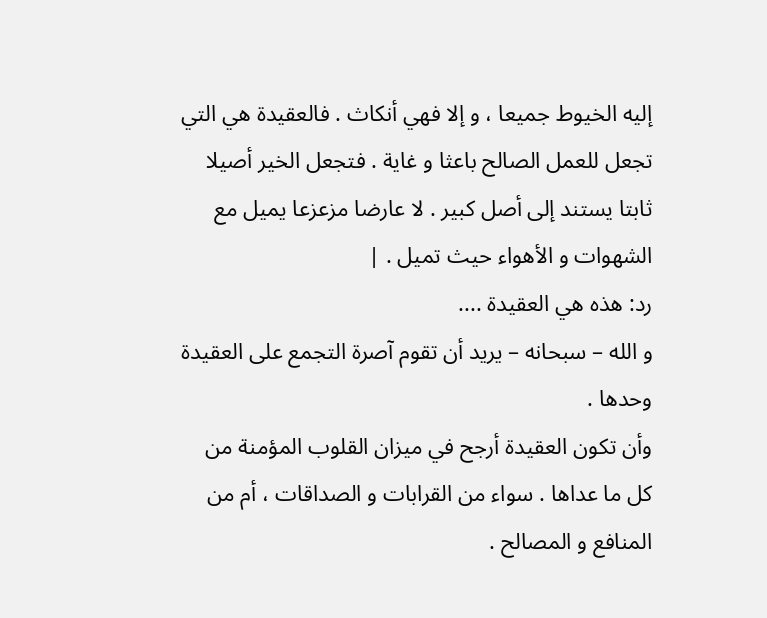إليه الخيوط جميعا ، و إلا فهي أنكاث . فالعقيدة هي التي تجعل للعمل الصالح باعثا و غاية . فتجعل الخير أصيلا ثابتا يستند إلى أصل كبير . لا عارضا مزعزعا يميل مع الشهوات و الأهواء حيث تميل . |
رد: هذه هي العقيدة ....
و الله – سبحانه – يريد أن تقوم آصرة التجمع على العقيدة وحدها .
وأن تكون العقيدة أرجح في ميزان القلوب المؤمنة من كل ما عداها . سواء من القرابات و الصداقات ، أم من المنافع و المصالح .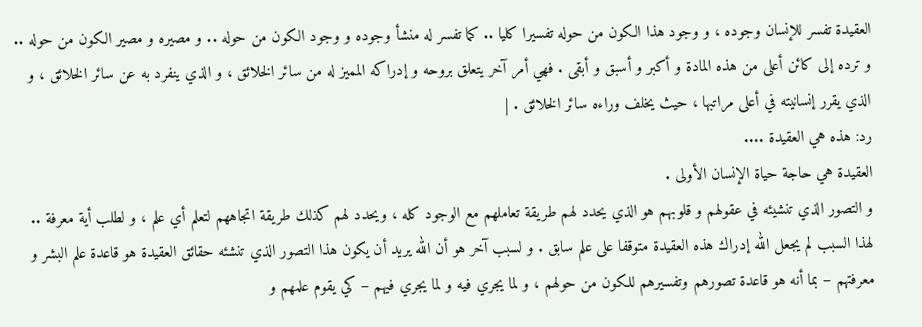العقيدة تفسر للإنسان وجوده ، و وجود هذا الكون من حوله تفسيرا كليا .. كما تفسر له منشأ وجوده و وجود الكون من حوله .. و مصيره و مصير الكون من حوله .. و ترده إلى كائن أعلى من هذه المادة و أكبر و أسبق و أبقى . فهي أمر آخر يتعلق بروحه و إدراكه المميز له من سائر الخلائق ، و الذي ينفرد به عن سائر الخلائق ، و الذي يقرر إنسانيته في أعلى مراتبها ، حيث يخلف وراءه سائر الخلائق . |
رد: هذه هي العقيدة ....
العقيدة هي حاجة حياة الإنسان الأولى .
و التصور الذي تنشيئه في عقولهم و قلوبهم هو الذي يحدد لهم طريقة تعاملهم مع الوجود كله ، ويحدد لهم كذلك طريقة اتجاههم لتعلم أي علم ، و لطلب أية معرفة .. لهذا السبب لم يجعل الله إدراك هذه العقيدة متوقفا على علم سابق . و لسبب آخر هو أن الله يريد أن يكون هذا التصور الذي تنشئه حقائق العقيدة هو قاعدة علم البشر و معرفتهم – بما أنه هو قاعدة تصورهم وتفسيرهم للكون من حولهم ، و لما يجري فيه و لما يجري فيهم – كي يقوم علمهم و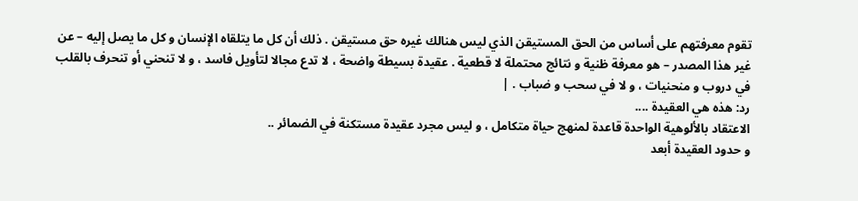تقوم معرفتهم على أساس من الحق المستيقن الذي ليس هنالك غيره حق مستيقن . ذلك أن كل ما يتلقاه الإنسان و كل ما يصل إليه – عن غير هذا المصدر – هو معرفة ظنية و نتائج محتملة لا قطعية . عقيدة بسيطة واضحة ، لا تدع مجالا لتأويل فاسد ، و لا تنحني أو تنحرف بالقلب في دروب و منحنيات ، و لا في سحب و ضباب . |
رد: هذه هي العقيدة ....
الاعتقاد بالألوهية الواحدة قاعدة لمنهج حياة متكامل ، و ليس مجرد عقيدة مستكنة في الضمائر ..
و حدود العقيدة أبعد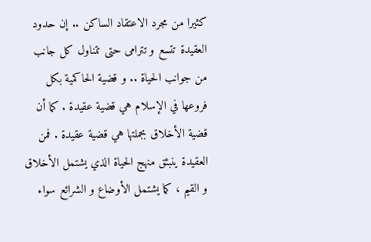كثيرا من مجرد الاعتقاد الساكن .. إن حدود العقيدة تتسع و تترامى حتى تتناول كل جانب من جوانب الحياة .. و قضية الحاكمية بكل فروعها في الإسلام هي قضية عقيدة . كما أن قضية الأخلاق بجملتها هي قضية عقيدة . فمن العقيدة ينبثق منهج الحياة الذي يشتمل الأخلاق و القيم ، كما يشتمل الأوضاع و الشرائع سواء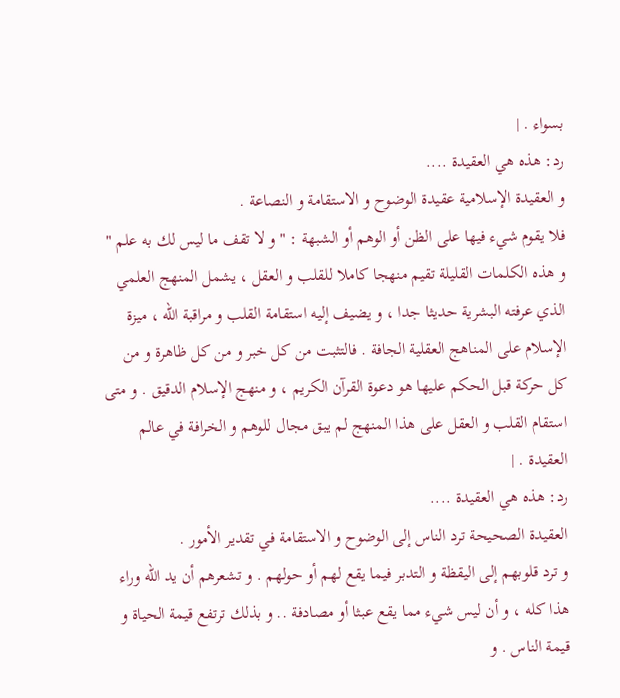بسواء . |
رد: هذه هي العقيدة ....
و العقيدة الإسلامية عقيدة الوضوح و الاستقامة و النصاعة .
فلا يقوم شيء فيها على الظن أو الوهم أو الشبهة : " و لا تقف ما ليس لك به علم " و هذه الكلمات القليلة تقيم منهجا كاملا للقلب و العقل ، يشمل المنهج العلمي الذي عرفته البشرية حديثا جدا ، و يضيف إليه استقامة القلب و مراقبة الله ، ميزة الإسلام على المناهج العقلية الجافة . فالتثبت من كل خبر و من كل ظاهرة و من كل حركة قبل الحكم عليها هو دعوة القرآن الكريم ، و منهج الإسلام الدقيق . و متى استقام القلب و العقل على هذا المنهج لم يبق مجال للوهم و الخرافة في عالم العقيدة . |
رد: هذه هي العقيدة ....
العقيدة الصحيحة ترد الناس إلى الوضوح و الاستقامة في تقدير الأمور .
و ترد قلوبهم إلى اليقظة و التدبر فيما يقع لهم أو حولهم . و تشعرهم أن يد الله وراء هذا كله ، و أن ليس شيء مما يقع عبثا أو مصادفة .. و بذلك ترتفع قيمة الحياة و قيمة الناس . و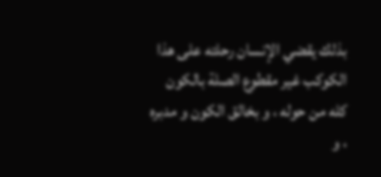بذلك يقضي الإنسان رحلته على هذا الكوكب غير مقطوع الصلة بالكون كله من حوله ، و بخالق الكون و مدبره ، و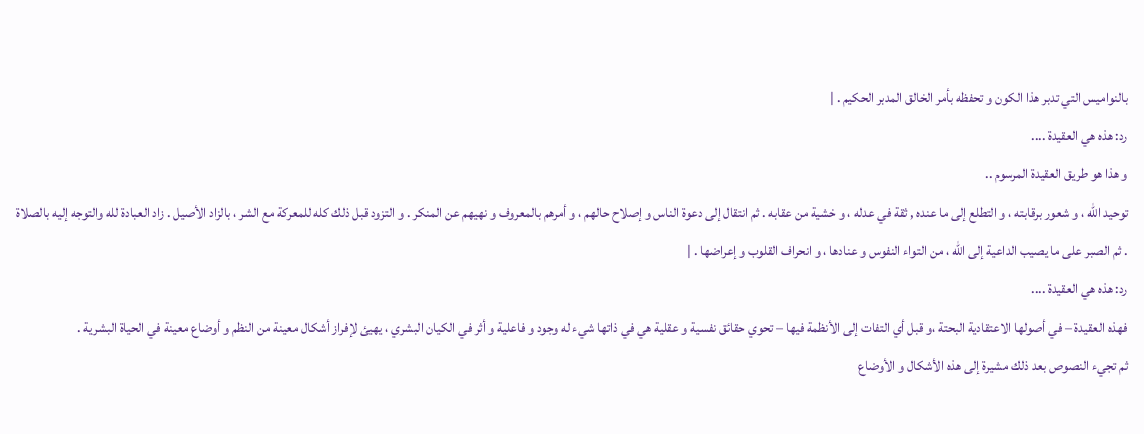بالنواميس التي تدبر هذا الكون و تحفظه بأمر الخالق المدبر الحكيم . |
رد: هذه هي العقيدة ....
و هذا هو طريق العقيدة المرسوم ..
توحيد الله ، و شعور برقابته ، و التطلع إلى ما عنده , ثقة في عدله ، و خشية من عقابه . ثم انتقال إلى دعوة الناس و إصلاح حالهم ، و أمرهم بالمعروف و نهيهم عن المنكر . و التزود قبل ذلك كله للمعركة مع الشر ، بالزاد الأصيل . زاد العبادة لله والتوجه إليه بالصلاة . ثم الصبر على ما يصيب الداعية إلى الله ، من التواء النفوس و عنادها ، و انحراف القلوب و إعراضها . |
رد: هذه هي العقيدة ....
فهذه العقيدة – في أصولها الاعتقادية البحتة ،و قبل أي التفات إلى الأنظمة فيها – تحوي حقائق نفسية و عقلية هي في ذاتها شيء له وجود و فاعلية و أثر في الكيان البشري ، يهيئ لإفراز أشكال معينة من النظم و أوضاع معينة في الحياة البشرية .
ثم تجيء النصوص بعد ذلك مشيرة إلى هذه الأشكال و الأوضاع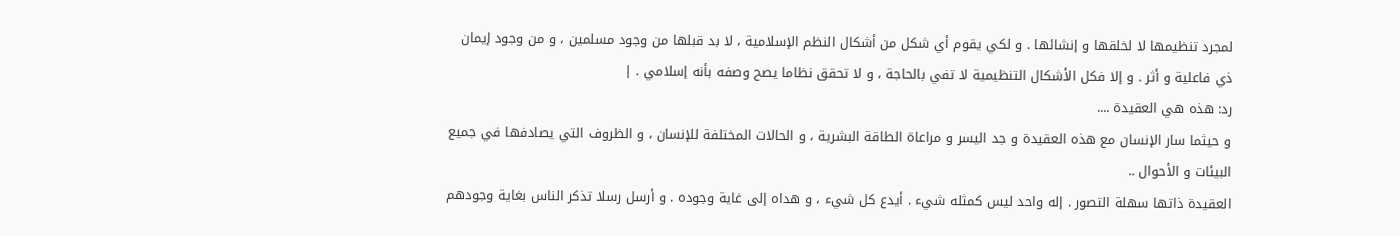لمجرد تنظيمها لا لخلقها و إنشائها . و لكي يقوم أي شكل من أشكال النظم الإسلامية ، لا بد قبلها من وجود مسلمين ، و من وجود إيمان ذي فاعلية و أثر . و إلا فكل الأشكال التنظيمية لا تفي بالحاجة ، و لا تحقق نظاما يصح وصفه بأنه إسلامي . |
رد: هذه هي العقيدة ....
و حيثما سار الإنسان مع هذه العقيدة و جد اليسر و مراعاة الطاقة البشرية ، و الحالات المختلفة للإنسان ، و الظروف التي يصادفها في جميع البيئات و الأحوال ..
العقيدة ذاتها سهلة التصور . إله واحد ليس كمثله شيء . أيدع كل شيء ، و هداه إلى غاية وجوده . و أرسل رسلا تذكر الناس بغاية وجودهم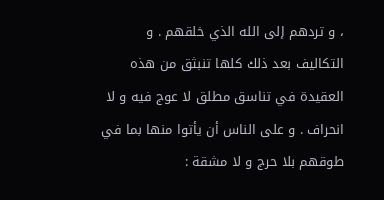، و تردهم إلى الله الذي خلقهم . و التكاليف بعد ذلك كلها تنبثق من هذه العقيدة في تناسق مطلق لا عوج فيه و لا انحراف . و على الناس أن يأتوا منها بما في طوقهم بلا حرج و لا مشقة :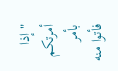" إذا أمرتكم بأمر فأتوا منه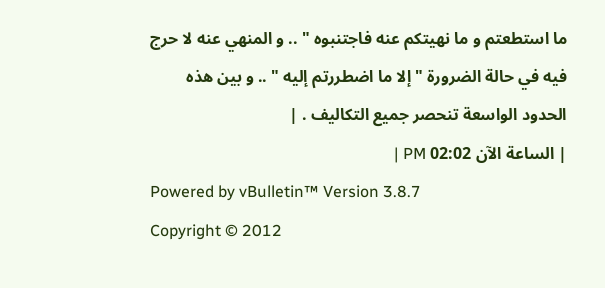ما استطعتم و ما نهيتكم عنه فاجتنبوه " .. و المنهي عنه لا حرج فيه في حالة الضرورة " إلا ما اضطررتم إليه " .. و بين هذه الحدود الواسعة تنحصر جميع التكاليف . |
| الساعة الآن 02:02 PM |
Powered by vBulletin™ Version 3.8.7
Copyright © 2012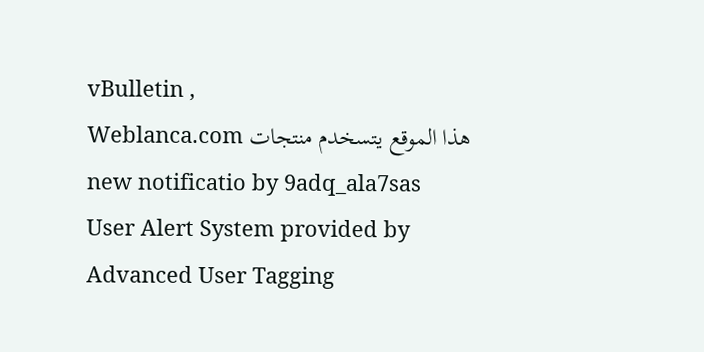vBulletin ,
هذا الموقع يتسخدم منتجات Weblanca.com
new notificatio by 9adq_ala7sas
User Alert System provided by
Advanced User Tagging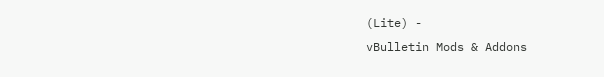(Lite) -
vBulletin Mods & Addons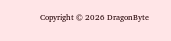Copyright © 2026 DragonByte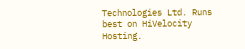Technologies Ltd. Runs best on HiVelocity Hosting.